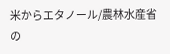米からエタノール/農林水産省の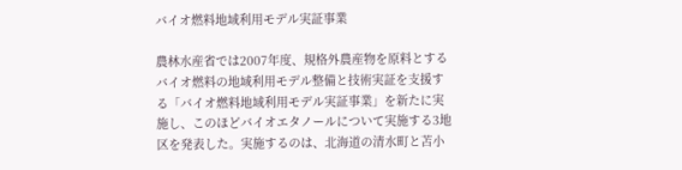バイオ燃料地域利用モデル実証事業

農林水産省では2007年度、規格外農産物を原料とするバイオ燃料の地域利用モデル整備と技術実証を支援する「バイオ燃料地域利用モデル実証事業」を新たに実施し、このほどバイオエタノールについて実施する3地区を発表した。実施するのは、北海道の清水町と苫小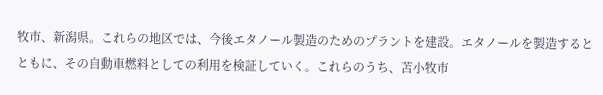牧市、新潟県。これらの地区では、今後エタノール製造のためのプラントを建設。エタノールを製造するとともに、その自動車燃料としての利用を検証していく。これらのうち、苫小牧市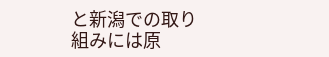と新潟での取り組みには原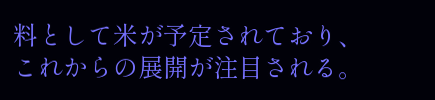料として米が予定されており、これからの展開が注目される。